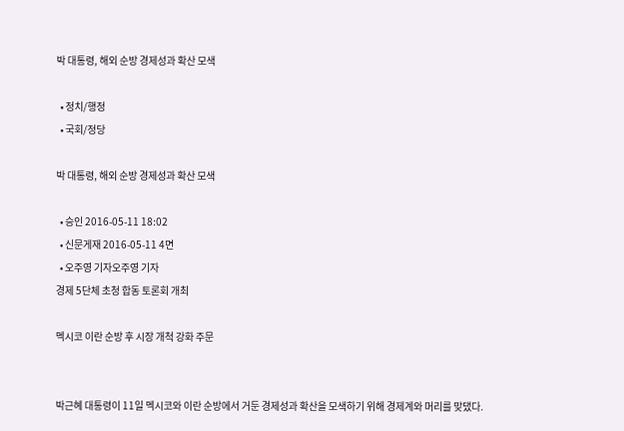박 대통령, 해외 순방 경제성과 확산 모색

  • 정치/행정
  • 국회/정당

박 대통령, 해외 순방 경제성과 확산 모색

  • 승인 2016-05-11 18:02
  • 신문게재 2016-05-11 4면
  • 오주영 기자오주영 기자
경제 5단체 초청 합동 토론회 개최

멕시코 이란 순방 후 시장 개척 강화 주문


박근혜 대통령이 11일 멕시코와 이란 순방에서 거둔 경제성과 확산을 모색하기 위해 경제계와 머리를 맞댔다.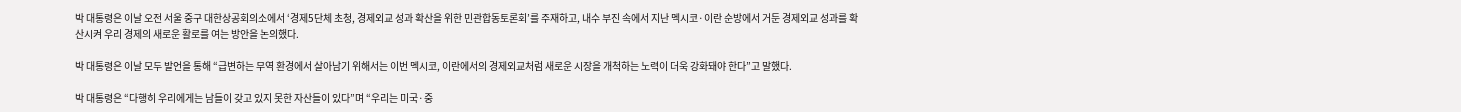박 대통령은 이날 오전 서울 중구 대한상공회의소에서 ‘경제5단체 초청, 경제외교 성과 확산을 위한 민관합동토론회’를 주재하고, 내수 부진 속에서 지난 멕시코·이란 순방에서 거둔 경제외교 성과를 확산시켜 우리 경제의 새로운 활로를 여는 방안을 논의했다.

박 대통령은 이날 모두 발언을 통해 “급변하는 무역 환경에서 살아남기 위해서는 이번 멕시코, 이란에서의 경제외교처럼 새로운 시장을 개척하는 노력이 더욱 강화돼야 한다”고 말했다.

박 대통령은 “다행히 우리에게는 남들이 갖고 있지 못한 자산들이 있다”며 “우리는 미국·중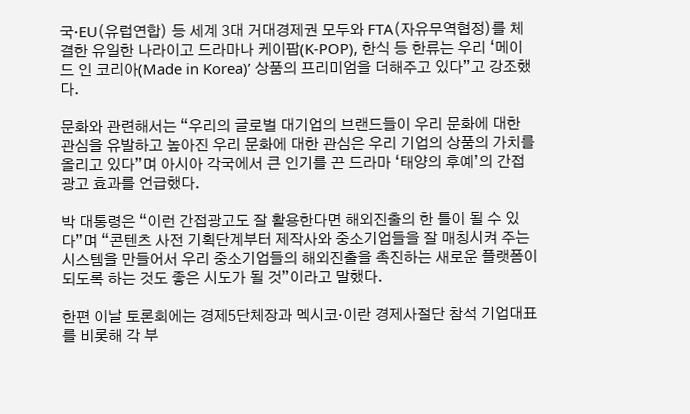국·EU(유럽연합) 등 세계 3대 거대경제권 모두와 FTA(자유무역협정)를 체결한 유일한 나라이고 드라마나 케이팝(K-POP), 한식 등 한류는 우리 ‘메이드 인 코리아(Made in Korea)’ 상품의 프리미엄을 더해주고 있다”고 강조했다.

문화와 관련해서는 “우리의 글로벌 대기업의 브랜드들이 우리 문화에 대한 관심을 유발하고 높아진 우리 문화에 대한 관심은 우리 기업의 상품의 가치를 올리고 있다”며 아시아 각국에서 큰 인기를 끈 드라마 ‘태양의 후예’의 간접광고 효과를 언급했다.

박 대통령은 “이런 간접광고도 잘 활용한다면 해외진출의 한 틀이 될 수 있다”며 “콘텐츠 사전 기획단계부터 제작사와 중소기업들을 잘 매칭시켜 주는 시스템을 만들어서 우리 중소기업들의 해외진출을 촉진하는 새로운 플랫폼이 되도록 하는 것도 좋은 시도가 될 것”이라고 말했다.

한편 이날 토론회에는 경제5단체장과 멕시코·이란 경제사절단 참석 기업대표를 비롯해 각 부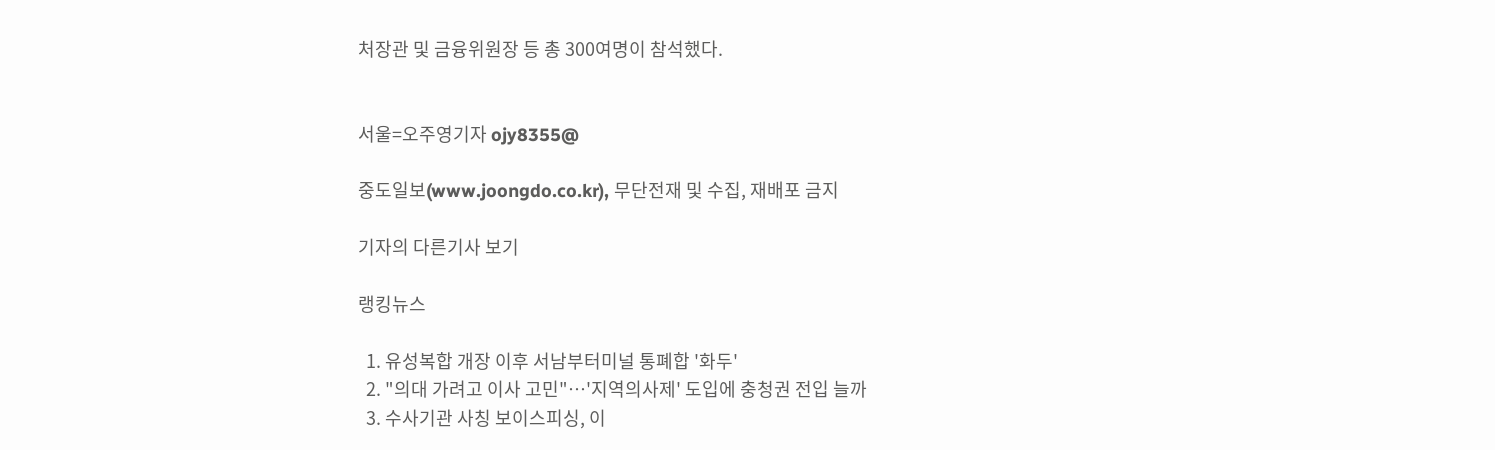처장관 및 금융위원장 등 총 300여명이 참석했다.


서울=오주영기자 ojy8355@

중도일보(www.joongdo.co.kr), 무단전재 및 수집, 재배포 금지

기자의 다른기사 보기

랭킹뉴스

  1. 유성복합 개장 이후 서남부터미널 통폐합 '화두'
  2. "의대 가려고 이사 고민"…'지역의사제' 도입에 충청권 전입 늘까
  3. 수사기관 사칭 보이스피싱, 이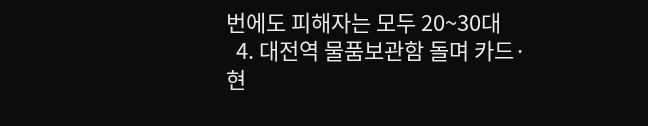번에도 피해자는 모두 20~30대
  4. 대전역 물품보관함 돌며 카드·현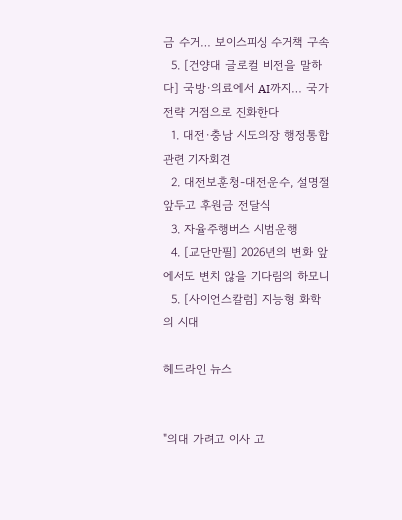금 수거… 보이스피싱 수거책 구속
  5. [건양대 글로컬 비전을 말하다] 국방·의료에서 AI까지… 국가전략 거점으로 진화한다
  1. 대전·충남 시도의장 행정통합 관련 기자회견
  2. 대전보훈청-대전운수, 설명절 앞두고 후원금 전달식
  3. 자율주행버스 시범운행
  4. [교단만필] 2026년의 변화 앞에서도 변치 않을 기다림의 하모니
  5. [사이언스칼럼] 지능형 화학의 시대

헤드라인 뉴스


"의대 가려고 이사 고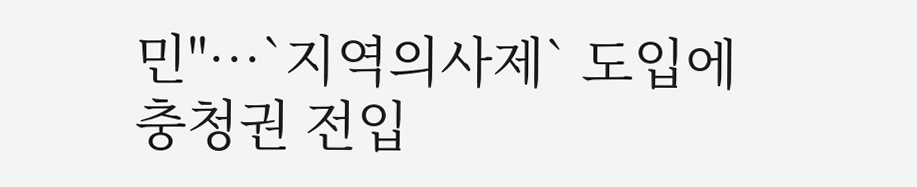민"…`지역의사제` 도입에 충청권 전입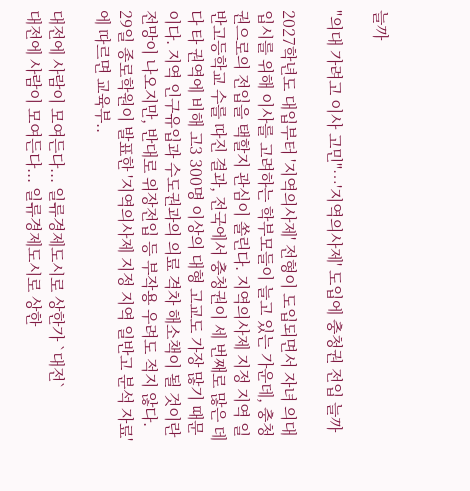늘까

"의대 가려고 이사 고민"…'지역의사제' 도입에 충청권 전입 늘까

2027학년도 대입부터 '지역의사제' 전형이 도입되면서 자녀 의대 입시를 위해 이사를 고려하는 학부모들이 늘고 있는 가운데, 충청권으로의 전입을 택할지 관심이 쏠린다. 지역의사제 지정 지역 일반고등학교 수를 따진 결과, 전국에서 충청권이 세 번째로 많은 데다 타 권역에 비해 고3 300명 이상의 대형 고교도 가장 많기 때문이다. 지역 인구유입과 수도권과의 의료 격차 해소책이 될 것이란 전망이 나오지만, 반대로 위장전입 등 부작용 우려도 적지 않다. 29일 종로학원이 발표한 '지역의사제 지정 지역 일반고 분석 자료'에 따르면 교육부..

대전에 사람이 모여든다... 일류경제도시로 상한가 `대전`
대전에 사람이 모여든다... 일류경제도시로 상한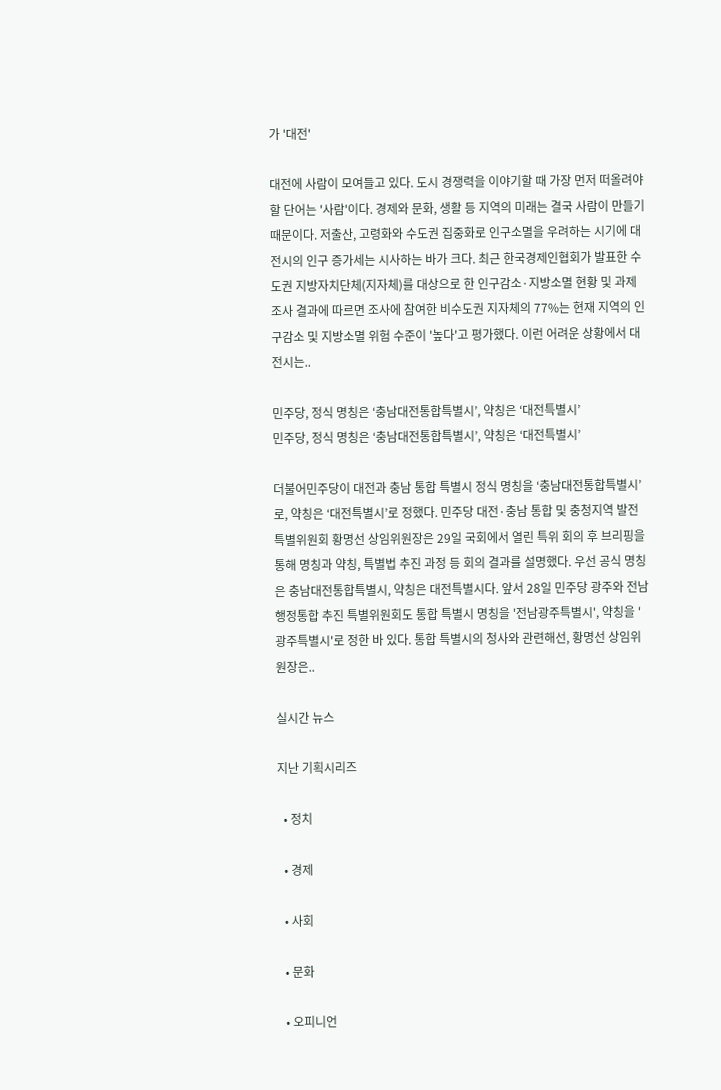가 '대전'

대전에 사람이 모여들고 있다. 도시 경쟁력을 이야기할 때 가장 먼저 떠올려야 할 단어는 '사람'이다. 경제와 문화, 생활 등 지역의 미래는 결국 사람이 만들기 때문이다. 저출산, 고령화와 수도권 집중화로 인구소멸을 우려하는 시기에 대전시의 인구 증가세는 시사하는 바가 크다. 최근 한국경제인협회가 발표한 수도권 지방자치단체(지자체)를 대상으로 한 인구감소·지방소멸 현황 및 과제 조사 결과에 따르면 조사에 참여한 비수도권 지자체의 77%는 현재 지역의 인구감소 및 지방소멸 위험 수준이 '높다'고 평가했다. 이런 어려운 상황에서 대전시는..

민주당, 정식 명칭은 ‘충남대전통합특별시’, 약칭은 ‘대전특별시’
민주당, 정식 명칭은 ‘충남대전통합특별시’, 약칭은 ‘대전특별시’

더불어민주당이 대전과 충남 통합 특별시 정식 명칭을 ‘충남대전통합특별시’로, 약칭은 ‘대전특별시’로 정했다. 민주당 대전·충남 통합 및 충청지역 발전 특별위원회 황명선 상임위원장은 29일 국회에서 열린 특위 회의 후 브리핑을 통해 명칭과 약칭, 특별법 추진 과정 등 회의 결과를 설명했다. 우선 공식 명칭은 충남대전통합특별시, 약칭은 대전특별시다. 앞서 28일 민주당 광주와 전남 행정통합 추진 특별위원회도 통합 특별시 명칭을 '전남광주특별시', 약칭을 '광주특별시'로 정한 바 있다. 통합 특별시의 청사와 관련해선, 황명선 상임위원장은..

실시간 뉴스

지난 기획시리즈

  • 정치

  • 경제

  • 사회

  • 문화

  • 오피니언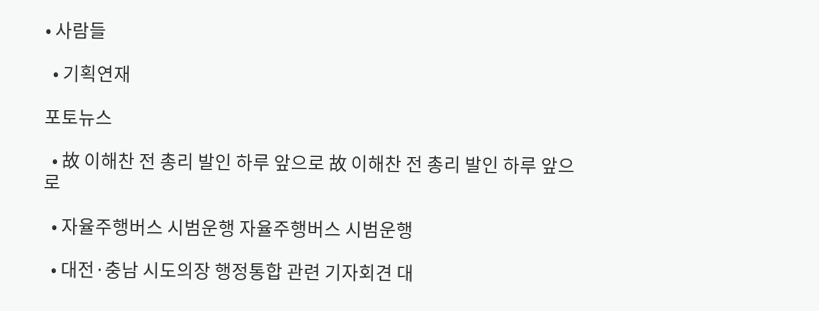• 사람들

  • 기획연재

포토뉴스

  • 故 이해찬 전 총리 발인 하루 앞으로 故 이해찬 전 총리 발인 하루 앞으로

  • 자율주행버스 시범운행 자율주행버스 시범운행

  • 대전·충남 시도의장 행정통합 관련 기자회견 대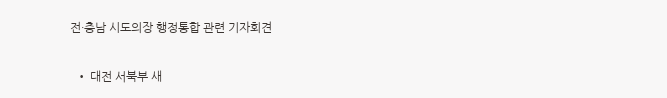전·충남 시도의장 행정통합 관련 기자회견

  • 대전 서북부 새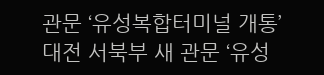관문 ‘유성복합터미널 개통’ 대전 서북부 새 관문 ‘유성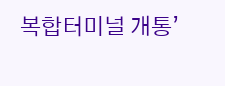복합터미널 개통’